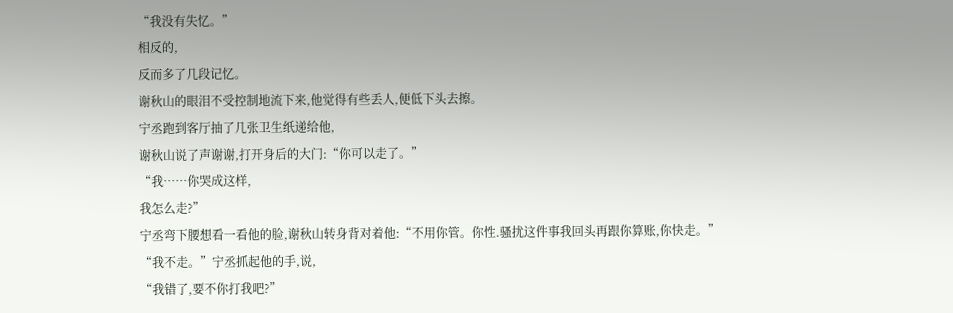“我没有失忆。”
相反的,
反而多了几段记忆。
谢秋山的眼泪不受控制地流下来,他觉得有些丢人,便低下头去擦。
宁丞跑到客厅抽了几张卫生纸递给他,
谢秋山说了声谢谢,打开身后的大门:“你可以走了。”
“我……你哭成这样,
我怎么走?”
宁丞弯下腰想看一看他的脸,谢秋山转身背对着他:“不用你管。你性.骚扰这件事我回头再跟你算账,你快走。”
“我不走。”宁丞抓起他的手,说,
“我错了,要不你打我吧?”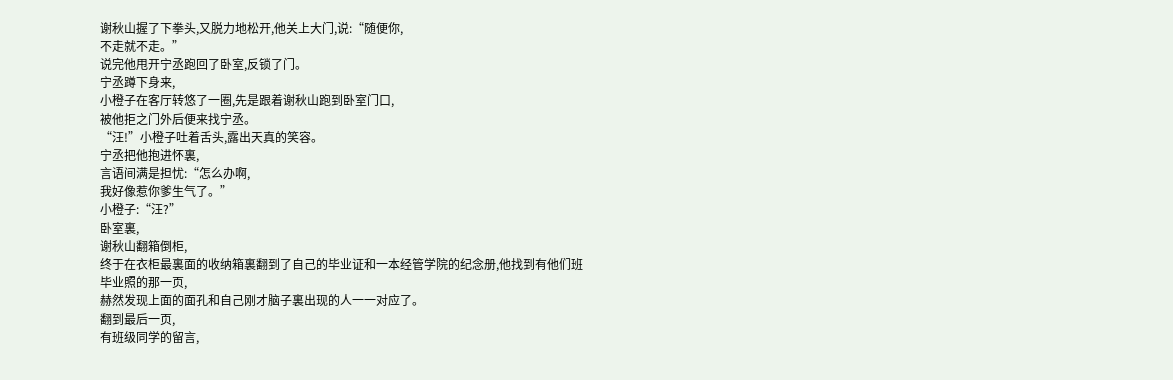谢秋山握了下拳头,又脱力地松开,他关上大门,说:“随便你,
不走就不走。”
说完他甩开宁丞跑回了卧室,反锁了门。
宁丞蹲下身来,
小橙子在客厅转悠了一圈,先是跟着谢秋山跑到卧室门口,
被他拒之门外后便来找宁丞。
“汪!”小橙子吐着舌头,露出天真的笑容。
宁丞把他抱进怀裏,
言语间满是担忧:“怎么办啊,
我好像惹你爹生气了。”
小橙子:“汪?”
卧室裏,
谢秋山翻箱倒柜,
终于在衣柜最裏面的收纳箱裏翻到了自己的毕业证和一本经管学院的纪念册,他找到有他们班毕业照的那一页,
赫然发现上面的面孔和自己刚才脑子裏出现的人一一对应了。
翻到最后一页,
有班级同学的留言,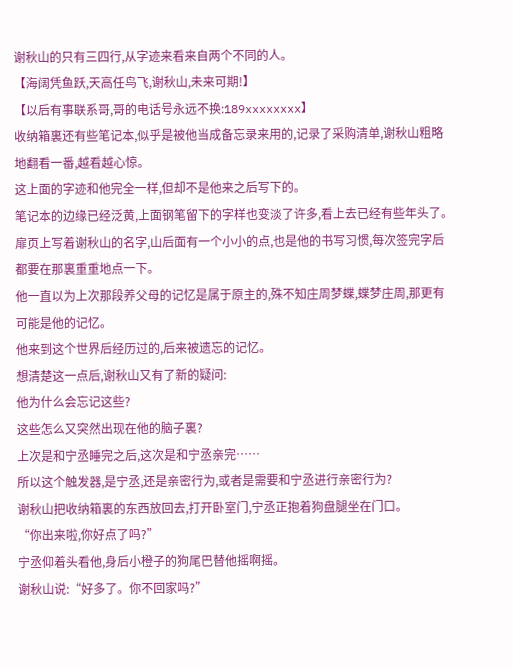谢秋山的只有三四行,从字迹来看来自两个不同的人。
【海阔凭鱼跃,天高任鸟飞,谢秋山,未来可期!】
【以后有事联系哥,哥的电话号永远不换:189xxxxxxxx】
收纳箱裏还有些笔记本,似乎是被他当成备忘录来用的,记录了采购清单,谢秋山粗略地翻看一番,越看越心惊。
这上面的字迹和他完全一样,但却不是他来之后写下的。
笔记本的边缘已经泛黄,上面钢笔留下的字样也变淡了许多,看上去已经有些年头了。
扉页上写着谢秋山的名字,山后面有一个小小的点,也是他的书写习惯,每次签完字后都要在那裏重重地点一下。
他一直以为上次那段养父母的记忆是属于原主的,殊不知庄周梦蝶,蝶梦庄周,那更有可能是他的记忆。
他来到这个世界后经历过的,后来被遗忘的记忆。
想清楚这一点后,谢秋山又有了新的疑问:
他为什么会忘记这些?
这些怎么又突然出现在他的脑子裏?
上次是和宁丞睡完之后,这次是和宁丞亲完……
所以这个触发器,是宁丞,还是亲密行为,或者是需要和宁丞进行亲密行为?
谢秋山把收纳箱裏的东西放回去,打开卧室门,宁丞正抱着狗盘腿坐在门口。
“你出来啦,你好点了吗?”
宁丞仰着头看他,身后小橙子的狗尾巴替他摇啊摇。
谢秋山说:“好多了。你不回家吗?”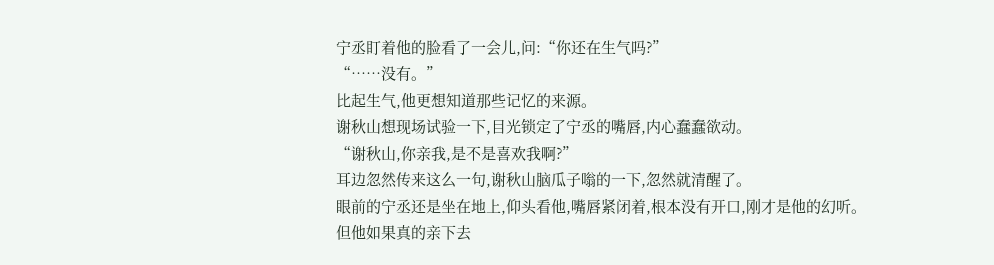宁丞盯着他的脸看了一会儿,问:“你还在生气吗?”
“……没有。”
比起生气,他更想知道那些记忆的来源。
谢秋山想现场试验一下,目光锁定了宁丞的嘴唇,内心蠢蠢欲动。
“谢秋山,你亲我,是不是喜欢我啊?”
耳边忽然传来这么一句,谢秋山脑瓜子嗡的一下,忽然就清醒了。
眼前的宁丞还是坐在地上,仰头看他,嘴唇紧闭着,根本没有开口,刚才是他的幻听。
但他如果真的亲下去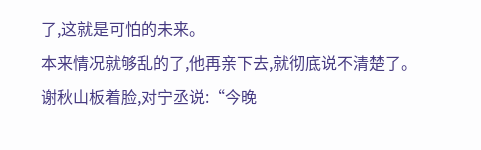了,这就是可怕的未来。
本来情况就够乱的了,他再亲下去,就彻底说不清楚了。
谢秋山板着脸,对宁丞说:“今晚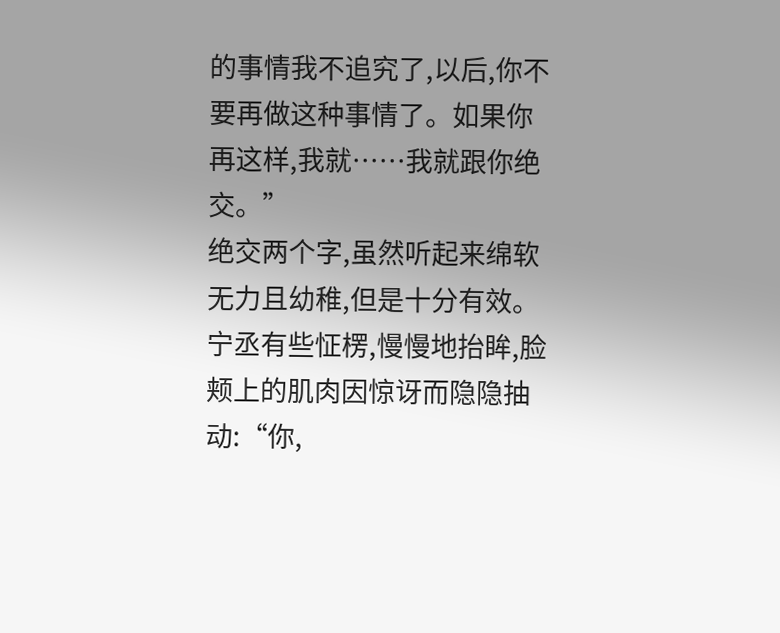的事情我不追究了,以后,你不要再做这种事情了。如果你再这样,我就……我就跟你绝交。”
绝交两个字,虽然听起来绵软无力且幼稚,但是十分有效。
宁丞有些怔楞,慢慢地抬眸,脸颊上的肌肉因惊讶而隐隐抽动:“你,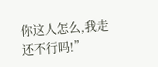你这人怎么,我走还不行吗!”